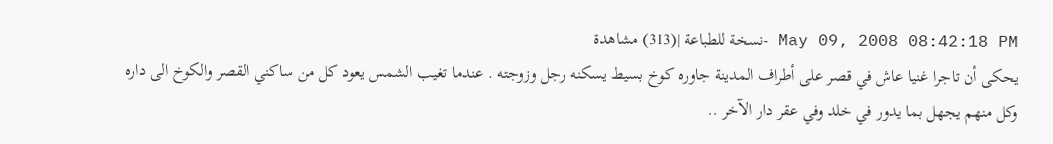May 09, 2008 08:42:18 PM -نسخة للطباعة |(313) مشاهدة
يحكى أن تاجرا غنيا عاش في قصر على أطراف المدينة جاوره كوخ بسيط يسكنه رجل وزوجته . عندما تغيب الشمس يعود كل من ساكني القصر والكوخ الى داره وكل منهم يجهل بما يدور في خلد وفي عقر دار الآخر ..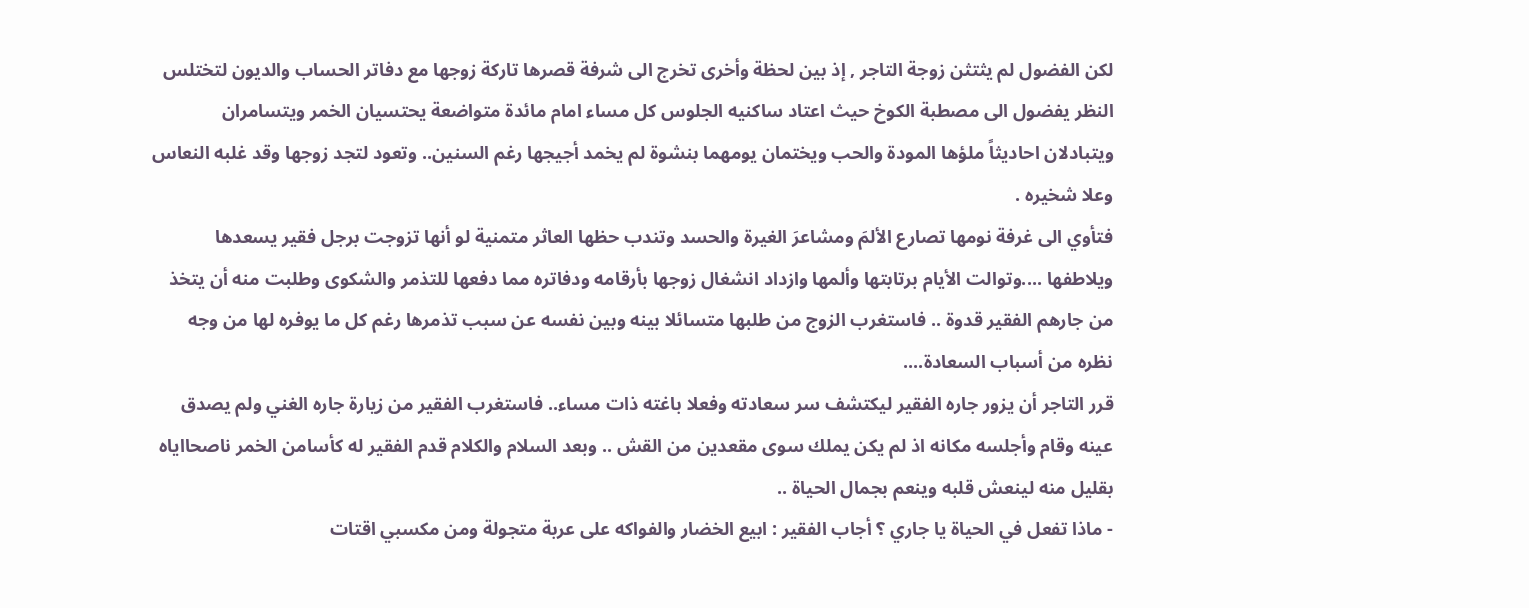لكن الفضول لم يثتثن زوجة التاجر , إذ بين لحظة وأخرى تخرج الى شرفة قصرها تاركة زوجها مع دفاتر الحساب والديون لتختلس النظر يفضول الى مصطبة الكوخ حيث اعتاد ساكنيه الجلوس كل مساء امام مائدة متواضعة يحتسيان الخمر ويتسامران ويتبادلان احاديثاً ملؤها المودة والحب ويختمان يومهما بنشوة لم يخمد أجيجها رغم السنين.. وتعود لتجد زوجها وقد غلبه النعاس وعلا شخيره .
فتأوي الى غرفة نومها تصارع الألمَ ومشاعرَ الغيرة والحسد وتندب حظها العاثر متمنية لو أنها تزوجت برجل فقير يسعدها ويلاطفها ....وتوالت الأيام برتابتها وألمها وازداد انشغال زوجها بأرقامه ودفاتره مما دفعها للتذمر والشكوى وطلبت منه أن يتخذ من جارهم الفقير قدوة .. فاستغرب الزوج من طلبها متسائلا بينه وبين نفسه عن سبب تذمرها رغم كل ما يوفره لها من وجه نظره من أسباب السعادة....
قرر التاجر أن يزور جاره الفقير ليكتشف سر سعادته وفعلا باغته ذات مساء.. فاستغرب الفقير من زيارة جاره الغني ولم يصدق عينه وقام وأجلسه مكانه اذ لم يكن يملك سوى مقعدين من القش .. وبعد السلام والكلام قدم الفقير له كأسامن الخمر ناصحااياه بقليل منه لينعش قلبه وينعم بجمال الحياة ..
- ماذا تفعل في الحياة يا جاري ؟ أجاب الفقير : ابيع الخضار والفواكه على عربة متجولة ومن مكسبي اقتات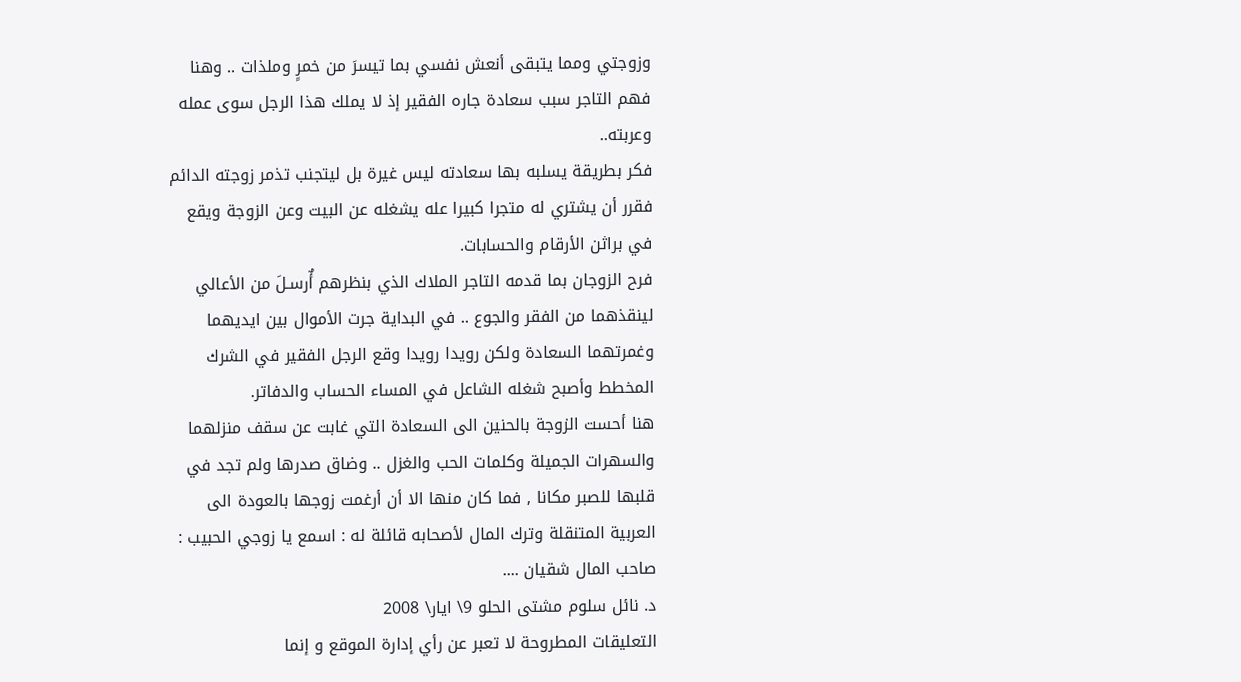وزوجتي ومما يتبقى أنعش نفسي بما تيسرَ من خمرٍ وملذات .. وهنا فهم التاجر سبب سعادة جاره الفقير إذ لا يملك هذا الرجل سوى عمله وعربته..
فكر بطريقة يسلبه بها سعادته ليس غيرة بل ليتجنب تذمر زوجته الدائم فقرر أن يشتري له متجرا كبيرا عله يشغله عن البيت وعن الزوجة ويقع في براثن الأرقام والحسابات.
فرح الزوجان بما قدمه التاجر الملاك الذي بنظرهم أٌرسـلَ من الأعالي لينقذهما من الفقر والجوع .. في البداية جرت الأموال بين ايديهما وغمرتهما السعادة ولكن رويدا رويدا وقع الرجل الفقير في الشرك المخطط وأصبح شغله الشاعل في المساء الحساب والدفاتر.
هنا أحست الزوجة بالحنين الى السعادة التي غابت عن سقف منزلهما والسهرات الجميلة وكلمات الحب والغزل .. وضاق صدرها ولم تجد في قلبها للصبر مكانا , فما كان منها الا أن أرغمت زوجها بالعودة الى العربية المتنقلة وترك المال لأصحابه قائلة له : اسمع يا زوجي الحبيب : صاحب المال شقيان ....
د. نائل سلوم مشتى الحلو 9\ ايار\ 2008
التعليقات المطروحة لا تعبر عن رأي إدارة الموقع و إنما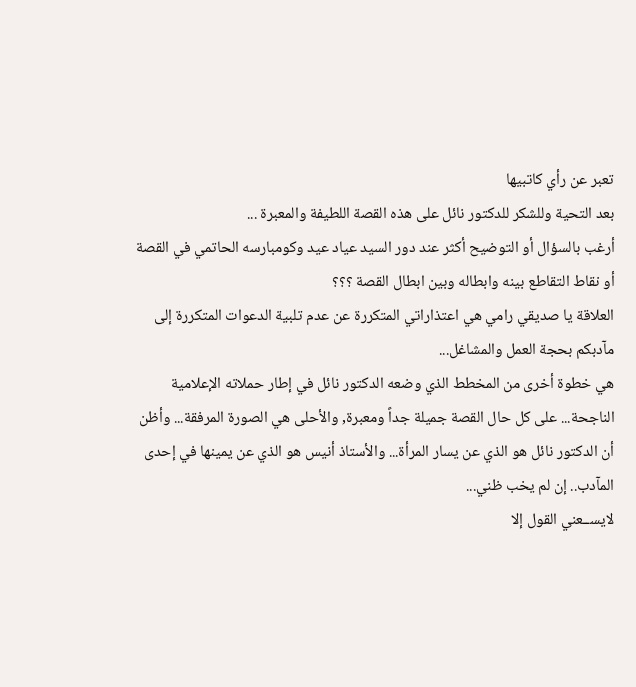تعبر عن رأي كاتبيها
بعد التحية وللشكر للدكتور نائل على هذه القصة اللطيفة والمعبرة ...
أرغب بالسؤال أو التوضيح أكثر عند دور السيد عياد عيد وكومبارسه الحاتمي في القصة أو نقاط التقاطع بينه وابطاله وبين ابطال القصة ؟؟؟
العلاقة يا صديقي رامي هي اعتذاراتي المتكررة عن عدم تلبية الدعوات المتكررة إلى مآدبكم بحجة العمل والمشاغل...
هي خطوة أخرى من المخطط الذي وضعه الدكتور نائل في إطار حملاته الإعلامية الناجحة... على كل حال القصة جميلة جداً ومعبرة, والأحلى هي الصورة المرفقة... وأظن أن الدكتور نائل هو الذي عن يسار المرأة... والأستاذ أنيس هو الذي عن يمينها في إحدى المآدب.. إن لم يخب ظني...
لايســعني القول إلا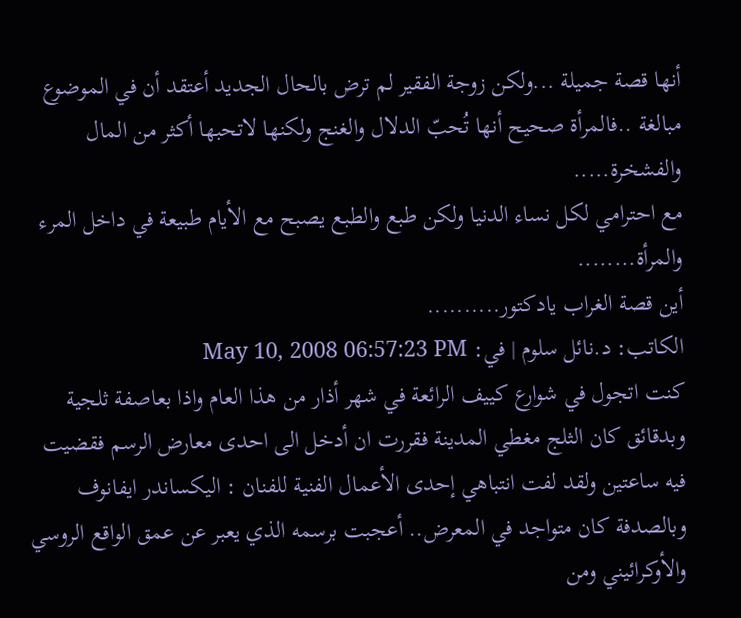أنها قصة جميلة ...ولكن زوجة الفقير لم ترض بالحال الجديد أعتقد أن في الموضوع مبالغة ..فالمرأة صحيح أنها تُحبّ الدلال والغنج ولكنها لاتحبها أكثر من المال والفشخرة.....
مع احترامي لكل نساء الدنيا ولكن طبع والطبع يصبح مع الأيام طبيعة في داخل المرء والمرأة........
أين قصة الغراب يادكتور..........
الكاتب: د.نائل سلوم | في: May 10, 2008 06:57:23 PM
كنت اتجول في شوارع كييف الرائعة في شهر أذار من هذا العام واذا بعاصفة ثلجية وبدقائق كان الثلج مغطي المدينة فقررت ان أدخل الى احدى معارض الرسم فقضيت فيه ساعتين ولقد لفت انتباهي إحدى الأعمال الفنية للفنان : اليكساندر ايفانوف وبالصدفة كان متواجد في المعرض.. أعجبت برسمه الذي يعبر عن عمق الواقع الروسي والأوكرائيني ومن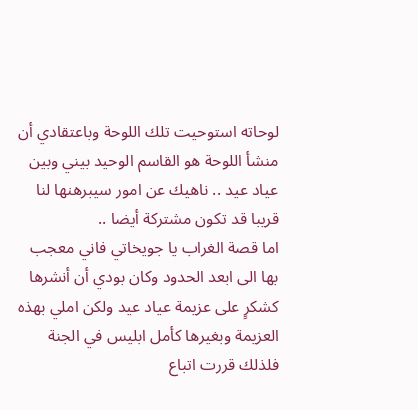لوحاته استوحيت تلك اللوحة وباعتقادي أن منشأ اللوحة هو القاسم الوحيد بيني وبين عياد عيد .. ناهيك عن امور سيبرهنها لنا قريبا قد تكون مشتركة أيضا ..
اما قصة الغراب يا جويخاتي فاني معجب بها الى ابعد الحدود وكان بودي أن أنشرها كشكرٍ على عزيمة عياد عيد ولكن املي بهذه العزيمة وبغيرها كأمل ابليس في الجنة فلذلك قررت اتباع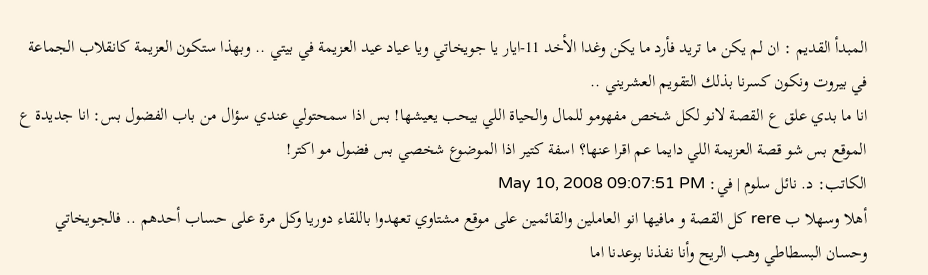المبدأ القديم : ان لم يكن ما تريد فأرد ما يكن وغدا الأخد 11-ايار يا جويخاتي ويا عياد عيد العزيمة في بيتي .. وبهذا ستكون العزيمة كانقلاب الجماعة في بيروت ونكون كسرنا بذلك التقويم العشريني ..
انا ما بدي علق ع القصة لانو لكل شخص مفهومو للمال والحياة اللي بيحب يعيشها! بس اذا سمحتولي عندي سؤال من باب الفضول بس: انا جديدة ع الموقع بس شو قصة العزيمة اللي دايما عم اقرا عنها؟ اسفة كتير اذا الموضوع شخصي بس فضول مو اكتر!
الكاتب: د. نائل سلوم | في: May 10, 2008 09:07:51 PM
أهلا وسهلا ب rere كل القصة و مافيها انو العاملين والقائمين على موقع مشتاوي تعهدوا باللقاء دوريا وكل مرة على حساب أحدهم .. فالجويخاتي وحسان البسطاطي وهب الريح وأنا نفذنا بوعدنا اما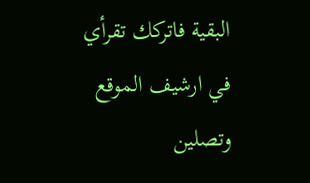البقية فاتركك تقرأي في ارشيف الموقع وتصلين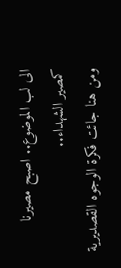الى لب الموضوع.. اصبح مصيرنا كمصير الشهداء..
ومن هنا جائت فكرة الوجوه القصديرية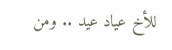للأخ عياد عيد .. ومن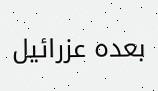بعده عزرائيل